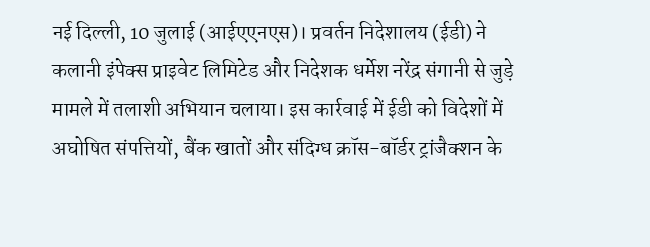नई दिल्ली, 10 जुलाई (आईएएनएस)। प्रवर्तन निदेशालय (ईडी) ने कलानी इंपेक्स प्राइवेट लिमिटेड और निदेशक धर्मेश नरेंद्र संगानी से जुड़े मामले में तलाशी अभियान चलाया। इस कार्रवाई में ईडी को विदेशों में अघोषित संपत्तियों, बैंक खातों और संदिग्ध क्रॉस-बॉर्डर ट्रांजैक्शन के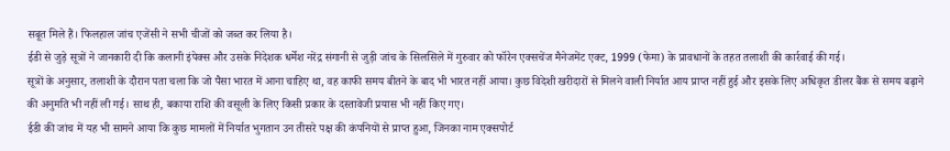सबूत मिले हैं। फिलहाल जांच एजेंसी ने सभी चीजों को जब्त कर लिया है।
ईडी से जुड़े सूत्रों ने जानकारी दी कि कलानी इंपेक्स और उसके निदेशक धर्मेश नरेंद्र संगानी से जुड़ी जांच के सिलसिले में गुरुवार को फॉरेन एक्सचेंज मैनेजमेंट एक्ट, 1999 (फेमा) के प्रावधानों के तहत तलाशी की कार्रवाई की गई।
सूत्रों के अनुसार, तलाशी के दौरान पता चला कि जो पैसा भारत में आना चाहिए था, वह काफी समय बीतने के बाद भी भारत नहीं आया। कुछ विदेशी खरीदारों से मिलने वाली निर्यात आय प्राप्त नहीं हुई और इसके लिए अधिकृत डीलर बैंक से समय बढ़ाने की अनुमति भी नहीं ली गई। साथ ही, बकाया राशि की वसूली के लिए किसी प्रकार के दस्तावेजी प्रयास भी नहीं किए गए।
ईडी की जांच में यह भी सामने आया कि कुछ मामलों में निर्यात भुगतान उन तीसरे पक्ष की कंपनियों से प्राप्त हुआ, जिनका नाम एक्सपोर्ट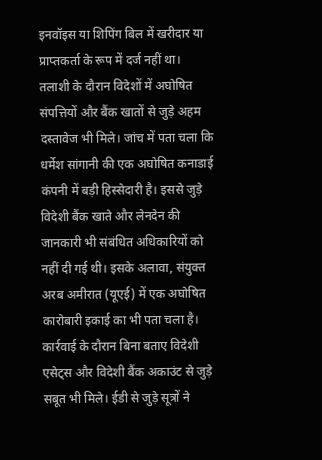इनवॉइस या शिपिंग बिल में खरीदार या प्राप्तकर्ता के रूप में दर्ज नहीं था।
तलाशी के दौरान विदेशों में अघोषित संपत्तियों और बैंक खातों से जुड़े अहम दस्तावेज भी मिले। जांच में पता चला कि धर्मेश सांगानी की एक अघोषित कनाडाई कंपनी में बड़ी हिस्सेदारी है। इससे जुड़े विदेशी बैंक खाते और लेनदेन की जानकारी भी संबंधित अधिकारियों को नहीं दी गई थी। इसके अलावा, संयुक्त अरब अमीरात (यूएई) में एक अघोषित कारोबारी इकाई का भी पता चला है।
कार्रवाई के दौरान बिना बताए विदेशी एसेट्स और विदेशी बैंक अकाउंट से जुड़े सबूत भी मिले। ईडी से जुड़े सूत्रों ने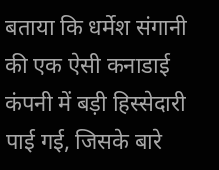बताया कि धर्मेश संगानी की एक ऐसी कनाडाई कंपनी में बड़ी हिस्सेदारी पाई गई, जिसके बारे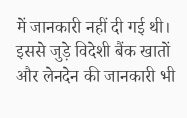में जानकारी नहीं दी गई थी। इससे जुड़े विदेशी बैंक खातों और लेनदेन की जानकारी भी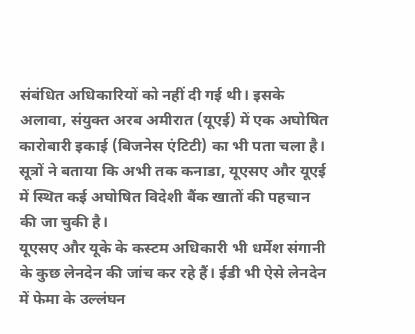संबंधित अधिकारियों को नहीं दी गई थी। इसके अलावा, संयुक्त अरब अमीरात (यूएई) में एक अघोषित कारोबारी इकाई (बिजनेस एंटिटी) का भी पता चला है।
सूत्रों ने बताया कि अभी तक कनाडा, यूएसए और यूएई में स्थित कई अघोषित विदेशी बैंक खातों की पहचान की जा चुकी है।
यूएसए और यूके के कस्टम अधिकारी भी धर्मेश संगानी के कुछ लेनदेन की जांच कर रहे हैं। ईडी भी ऐसे लेनदेन में फेमा के उल्लंघन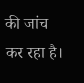की जांच कर रहा है।